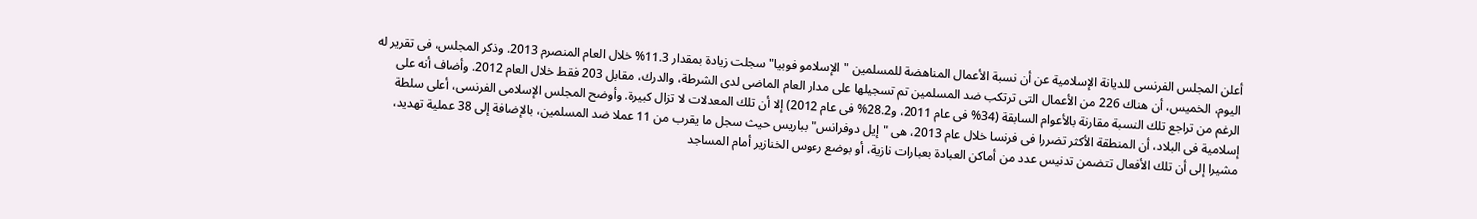أعلن المجلس الفرنسى للديانة الإسلامية عن أن نسبة الأعمال المناهضة للمسلمين "الإسلامو فوبيا" سجلت زيادة بمقدار 11.3% خلال العام المنصرم 2013. وذكر المجلس، فى تقرير له اليوم، الخميس، أن هناك 226 من الأعمال التى ترتكب ضد المسلمين تم تسجيلها على مدار العام الماضى لدى الشرطة، والدرك، مقابل 203 فقط خلال العام 2012. وأضاف أنه على الرغم من تراجع تلك النسبة مقارنة بالأعوام السابقة (34% فى عام 2011، و28.2% فى عام 2012) إلا أن تلك المعدلات لا تزال كبيرة. وأوضح المجلس الإسلامى الفرنسى، أعلى سلطة إسلامية فى البلاد، أن المنطقة الأكثر تضررا فى فرنسا خلال عام 2013، هى "إيل دوفرانس" بباريس حيث سجل ما يقرب من 11 عملا ضد المسلمين، بالإضافة إلى 38 عملية تهديد، مشيرا إلى أن تلك الأفعال تتضمن تدنيس عدد من أماكن العبادة بعبارات نازية، أو بوضع رءوس الخنازير أمام المساجد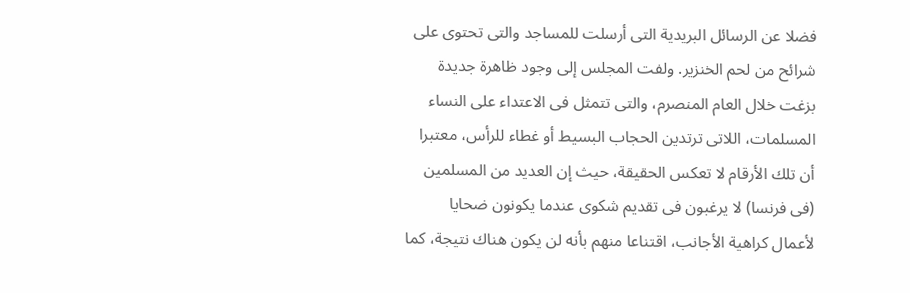فضلا عن الرسائل البريدية التى أرسلت للمساجد والتى تحتوى على شرائح من لحم الخنزير. ولفت المجلس إلى وجود ظاهرة جديدة بزغت خلال العام المنصرم، والتى تتمثل فى الاعتداء على النساء المسلمات، اللاتى ترتدين الحجاب البسيط أو غطاء للرأس، معتبرا أن تلك الأرقام لا تعكس الحقيقة، حيث إن العديد من المسلمين (فى فرنسا) لا يرغبون فى تقديم شكوى عندما يكونون ضحايا لأعمال كراهية الأجانب، اقتناعا منهم بأنه لن يكون هناك نتيجة، كما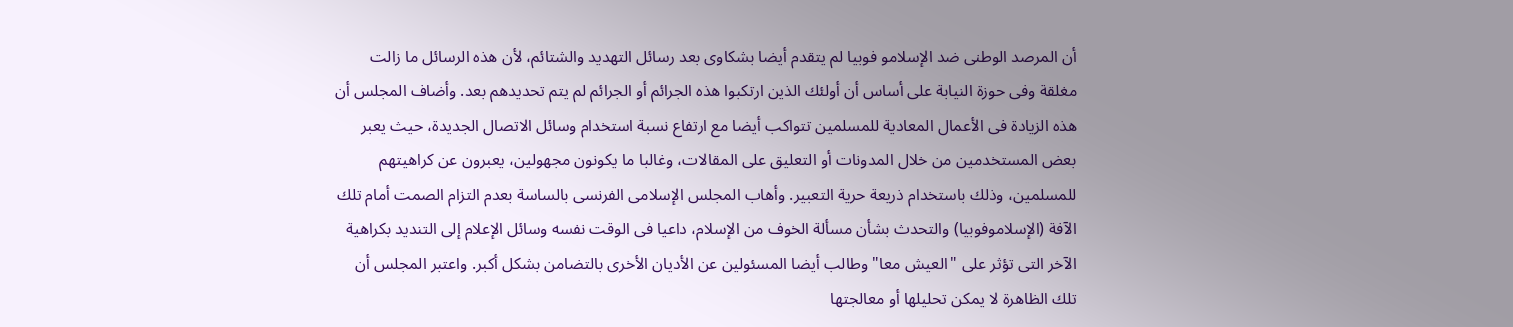أن المرصد الوطنى ضد الإسلامو فوبيا لم يتقدم أيضا بشكاوى بعد رسائل التهديد والشتائم، لأن هذه الرسائل ما زالت مغلقة وفى حوزة النيابة على أساس أن أولئك الذين ارتكبوا هذه الجرائم أو الجرائم لم يتم تحديدهم بعد. وأضاف المجلس أن هذه الزيادة فى الأعمال المعادية للمسلمين تتواكب أيضا مع ارتفاع نسبة استخدام وسائل الاتصال الجديدة، حيث يعبر بعض المستخدمين من خلال المدونات أو التعليق على المقالات، وغالبا ما يكونون مجهولين، يعبرون عن كراهيتهم للمسلمين، وذلك باستخدام ذريعة حرية التعبير. وأهاب المجلس الإسلامى الفرنسى بالساسة بعدم التزام الصمت أمام تلك الآفة (الإسلاموفوبيا) والتحدث بشأن مسألة الخوف من الإسلام، داعيا فى الوقت نفسه وسائل الإعلام إلى التنديد بكراهية الآخر التى تؤثر على "العيش معا" وطالب أيضا المسئولين عن الأديان الأخرى بالتضامن بشكل أكبر. واعتبر المجلس أن تلك الظاهرة لا يمكن تحليلها أو معالجتها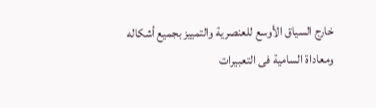خارج السياق الأوسع للعنصرية والتمييز بجميع أشكاله ومعاداة السامية فى التعبيرات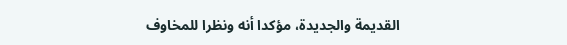القديمة والجديدة، مؤكدا أنه ونظرا للمخاوف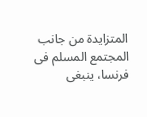المتزايدة من جانب المجتمع المسلم فى فرنسا، ينبغى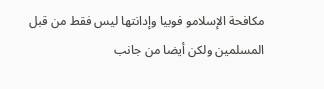مكافحة الإسلامو فوبيا وإدانتها ليس فقط من قبل المسلمين ولكن أيضا من جانب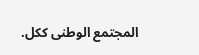المجتمع الوطنى ككل.